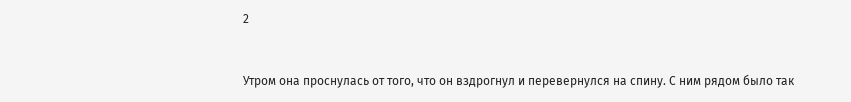2


Утром она проснулась от того, что он вздрогнул и перевернулся на спину. С ним рядом было так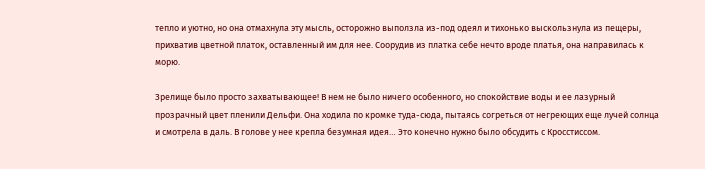тепло и уютно, но она отмахнула эту мысль, осторожно выползла из-под одеял и тихонько выскользнула из пещеры, прихватив цветной платок, оставленный им для нее. Соорудив из платка себе нечто вроде платья, она направилась к морю.

Зрелище было просто захватывающее! В нем не было ничего особенного, но спокойствие воды и ее лазурный прозрачный цвет пленили Дельфи. Она ходила по кромке туда-сюда, пытаясь согреться от негреющих еще лучей солнца и смотрела в даль. В голове у нее крепла безумная идея… Это конечно нужно было обсудить с Кросстиссом.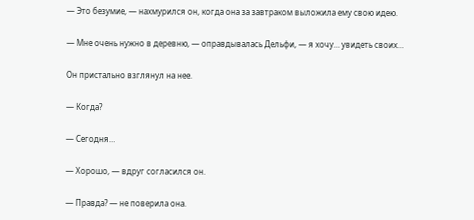— Это безумие, — нахмурился он, когда она за завтраком выложила ему свою идею.

— Мне очень нужно в деревню, — оправдывалась Дельфи, — я хочу… увидеть своих…

Он пристально взглянул на нее.

— Когда?

— Сегодня…

— Хорошо, — вдруг согласился он.

— Правда? — не поверила она.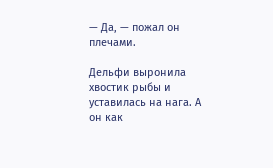— Да, — пожал он плечами.

Дельфи выронила хвостик рыбы и уставилась на нага. А он как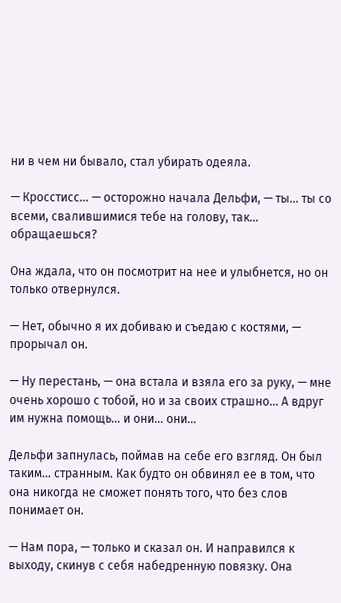ни в чем ни бывало, стал убирать одеяла.

— Кросстисс… — осторожно начала Дельфи, — ты… ты со всеми, свалившимися тебе на голову, так… обращаешься?

Она ждала, что он посмотрит на нее и улыбнется, но он только отвернулся.

— Нет, обычно я их добиваю и съедаю с костями, — прорычал он.

— Ну перестань, — она встала и взяла его за руку, — мне очень хорошо с тобой, но и за своих страшно… А вдруг им нужна помощь… и они… они…

Дельфи запнулась, поймав на себе его взгляд. Он был таким… странным. Как будто он обвинял ее в том, что она никогда не сможет понять того, что без слов понимает он.

— Нам пора, — только и сказал он. И направился к выходу, скинув с себя набедренную повязку. Она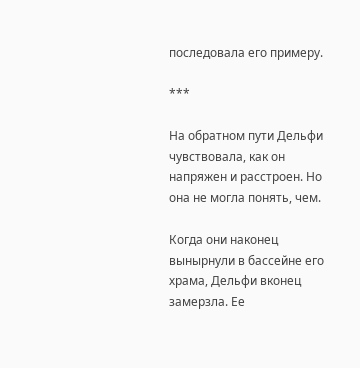последовала его примеру.

***

На обратном пути Дельфи чувствовала, как он напряжен и расстроен. Но она не могла понять, чем.

Когда они наконец вынырнули в бассейне его храма, Дельфи вконец замерзла. Ее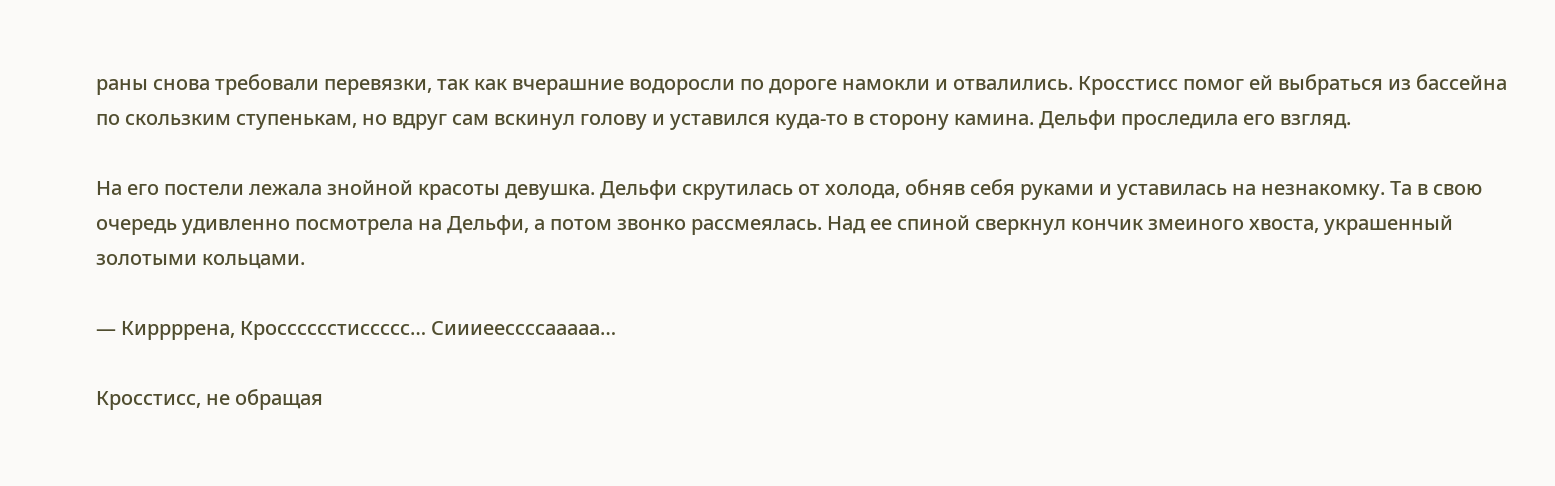раны снова требовали перевязки, так как вчерашние водоросли по дороге намокли и отвалились. Кросстисс помог ей выбраться из бассейна по скользким ступенькам, но вдруг сам вскинул голову и уставился куда-то в сторону камина. Дельфи проследила его взгляд.

На его постели лежала знойной красоты девушка. Дельфи скрутилась от холода, обняв себя руками и уставилась на незнакомку. Та в свою очередь удивленно посмотрела на Дельфи, а потом звонко рассмеялась. Над ее спиной сверкнул кончик змеиного хвоста, украшенный золотыми кольцами.

— Киррррена, Кросссссстиссссс… Сиииеессссааааа…

Кросстисс, не обращая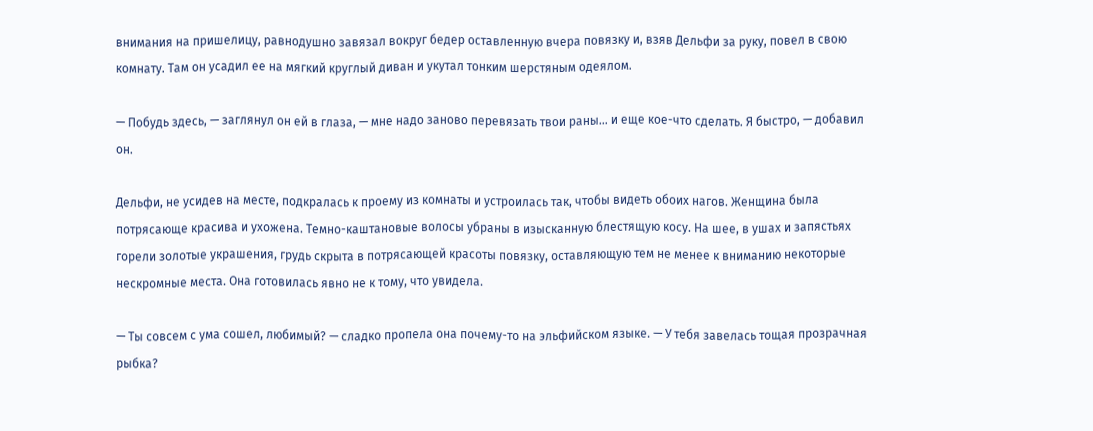внимания на пришелицу, равнодушно завязал вокруг бедер оставленную вчера повязку и, взяв Дельфи за руку, повел в свою комнату. Там он усадил ее на мягкий круглый диван и укутал тонким шерстяным одеялом.

— Побудь здесь, — заглянул он ей в глаза, — мне надо заново перевязать твои раны… и еще кое-что сделать. Я быстро, — добавил он.

Дельфи, не усидев на месте, подкралась к проему из комнаты и устроилась так, чтобы видеть обоих нагов. Женщина была потрясающе красива и ухожена. Темно-каштановые волосы убраны в изысканную блестящую косу. На шее, в ушах и запястьях горели золотые украшения, грудь скрыта в потрясающей красоты повязку, оставляющую тем не менее к вниманию некоторые нескромные места. Она готовилась явно не к тому, что увидела.

— Ты совсем с ума сошел, любимый? — сладко пропела она почему-то на эльфийском языке. — У тебя завелась тощая прозрачная рыбка?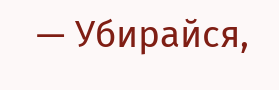— Убирайся,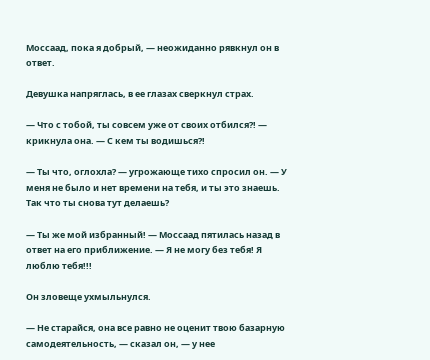Моссаад, пока я добрый, — неожиданно рявкнул он в ответ.

Девушка напряглась, в ее глазах сверкнул страх.

— Что с тобой, ты совсем уже от своих отбился?! — крикнула она. — С кем ты водишься?!

— Ты что, оглохла? — угрожающе тихо спросил он. — У меня не было и нет времени на тебя, и ты это знаешь. Так что ты снова тут делаешь?

— Ты же мой избранный! — Моссаад пятилась назад в ответ на его приближение. — Я не могу без тебя! Я люблю тебя!!!

Он зловеще ухмыльнулся.

— Не старайся, она все равно не оценит твою базарную самодеятельность, — сказал он, — у нее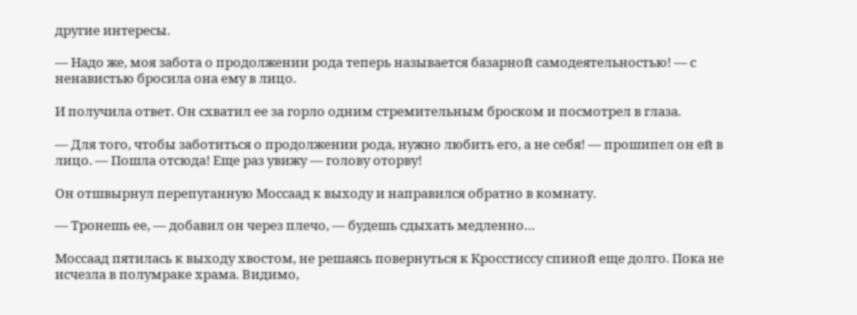другие интересы.

— Надо же, моя забота о продолжении рода теперь называется базарной самодеятельностью! — с ненавистью бросила она ему в лицо.

И получила ответ. Он схватил ее за горло одним стремительным броском и посмотрел в глаза.

— Для того, чтобы заботиться о продолжении рода, нужно любить его, а не себя! — прошипел он ей в лицо. — Пошла отсюда! Еще раз увижу — голову оторву!

Он отшвырнул перепуганную Моссаад к выходу и направился обратно в комнату.

— Тронешь ее, — добавил он через плечо, — будешь сдыхать медленно…

Моссаад пятилась к выходу хвостом, не решаясь повернуться к Кросстиссу спиной еще долго. Пока не исчезла в полумраке храма. Видимо,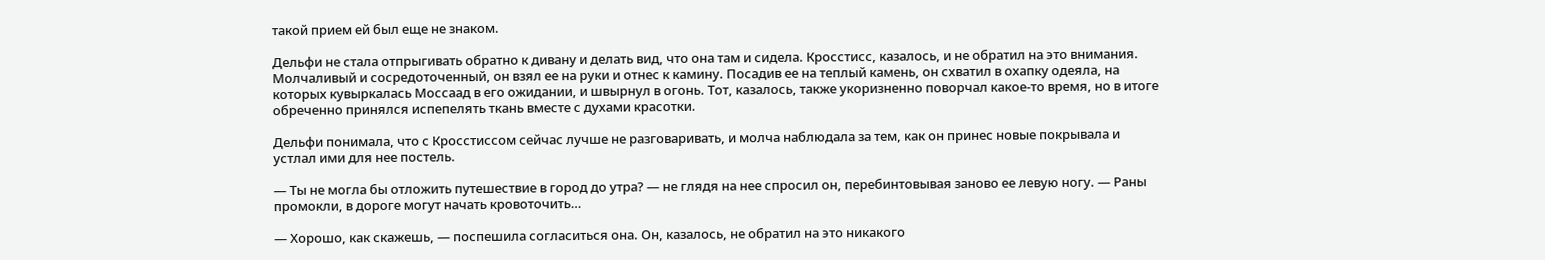такой прием ей был еще не знаком.

Дельфи не стала отпрыгивать обратно к дивану и делать вид, что она там и сидела. Кросстисс, казалось, и не обратил на это внимания. Молчаливый и сосредоточенный, он взял ее на руки и отнес к камину. Посадив ее на теплый камень, он схватил в охапку одеяла, на которых кувыркалась Моссаад в его ожидании, и швырнул в огонь. Тот, казалось, также укоризненно поворчал какое-то время, но в итоге обреченно принялся испепелять ткань вместе с духами красотки.

Дельфи понимала, что с Кросстиссом сейчас лучше не разговаривать, и молча наблюдала за тем, как он принес новые покрывала и устлал ими для нее постель.

— Ты не могла бы отложить путешествие в город до утра? — не глядя на нее спросил он, перебинтовывая заново ее левую ногу. — Раны промокли, в дороге могут начать кровоточить…

— Хорошо, как скажешь, — поспешила согласиться она. Он, казалось, не обратил на это никакого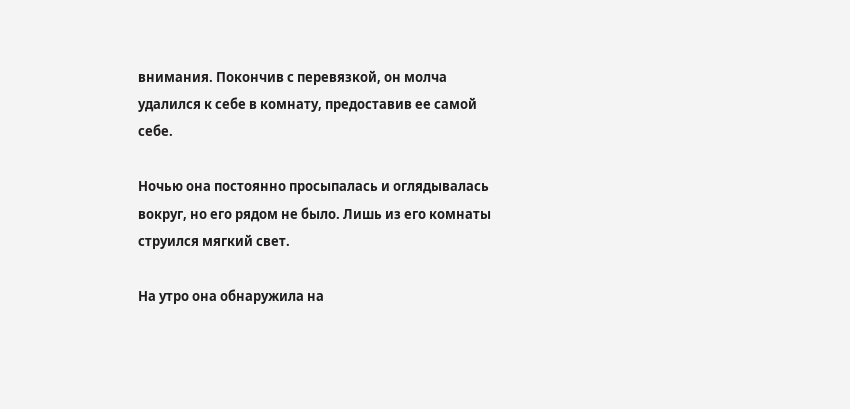внимания. Покончив с перевязкой, он молча удалился к себе в комнату, предоставив ее самой себе.

Ночью она постоянно просыпалась и оглядывалась вокруг, но его рядом не было. Лишь из его комнаты струился мягкий свет.

На утро она обнаружила на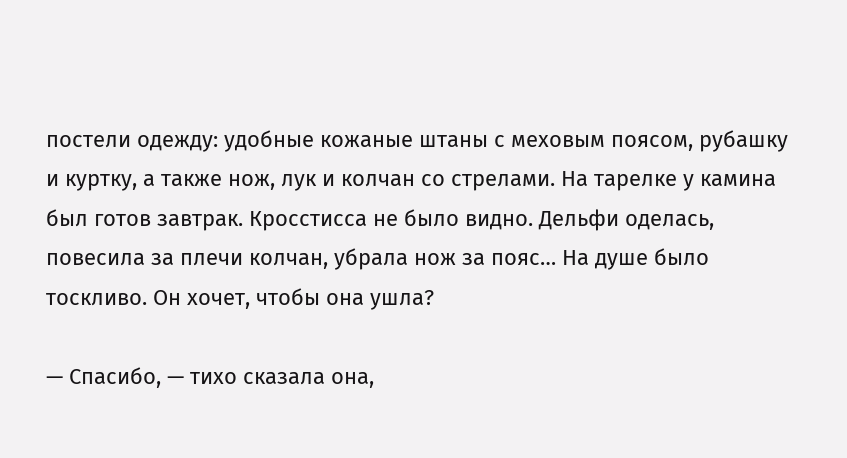постели одежду: удобные кожаные штаны с меховым поясом, рубашку и куртку, а также нож, лук и колчан со стрелами. На тарелке у камина был готов завтрак. Кросстисса не было видно. Дельфи оделась, повесила за плечи колчан, убрала нож за пояс… На душе было тоскливо. Он хочет, чтобы она ушла?

— Спасибо, — тихо сказала она,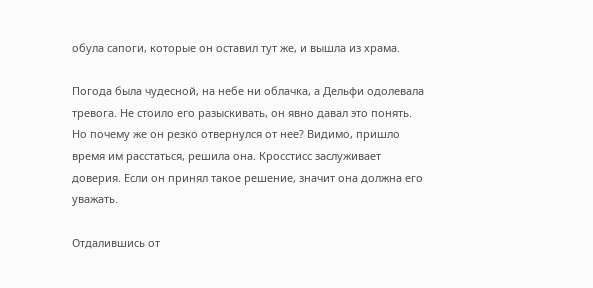обула сапоги, которые он оставил тут же, и вышла из храма.

Погода была чудесной, на небе ни облачка, а Дельфи одолевала тревога. Не стоило его разыскивать, он явно давал это понять. Но почему же он резко отвернулся от нее? Видимо, пришло время им расстаться, решила она. Кросстисс заслуживает доверия. Если он принял такое решение, значит она должна его уважать.

Отдалившись от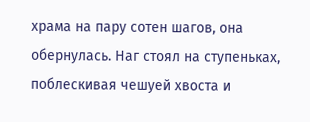храма на пару сотен шагов, она обернулась. Наг стоял на ступеньках, поблескивая чешуей хвоста и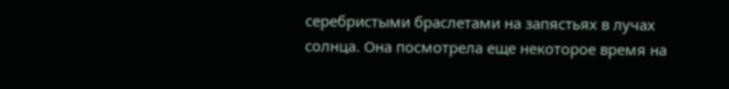серебристыми браслетами на запястьях в лучах солнца. Она посмотрела еще некоторое время на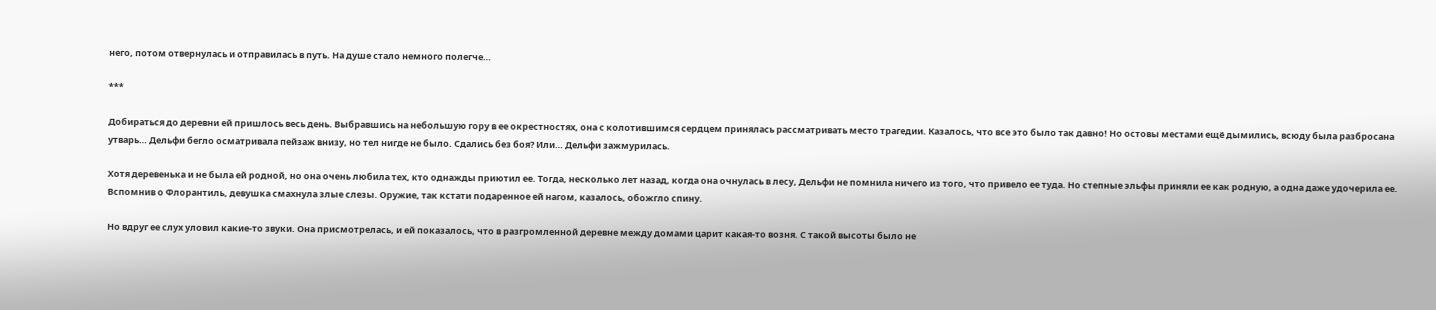него, потом отвернулась и отправилась в путь. На душе стало немного полегче…

***

Добираться до деревни ей пришлось весь день. Выбравшись на небольшую гору в ее окрестностях, она с колотившимся сердцем принялась рассматривать место трагедии. Казалось, что все это было так давно! Но остовы местами ещё дымились, всюду была разбросана утварь… Дельфи бегло осматривала пейзаж внизу, но тел нигде не было. Сдались без боя? Или… Дельфи зажмурилась.

Хотя деревенька и не была ей родной, но она очень любила тех, кто однажды приютил ее. Тогда, несколько лет назад, когда она очнулась в лесу, Дельфи не помнила ничего из того, что привело ее туда. Но степные эльфы приняли ее как родную, а одна даже удочерила ее. Вспомнив о Флорантиль, девушка смахнула злые слезы. Оружие, так кстати подаренное ей нагом, казалось, обожгло спину.

Но вдруг ее слух уловил какие-то звуки. Она присмотрелась, и ей показалось, что в разгромленной деревне между домами царит какая-то возня. С такой высоты было не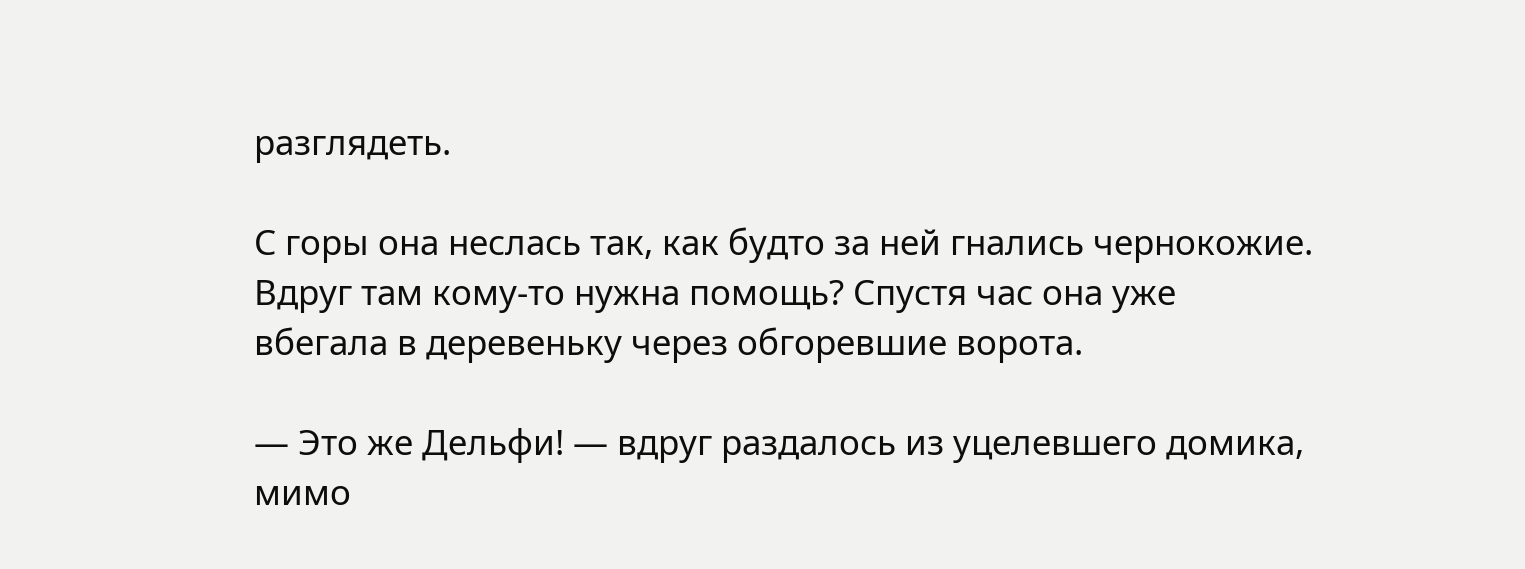разглядеть.

С горы она неслась так, как будто за ней гнались чернокожие. Вдруг там кому-то нужна помощь? Спустя час она уже вбегала в деревеньку через обгоревшие ворота.

— Это же Дельфи! — вдруг раздалось из уцелевшего домика, мимо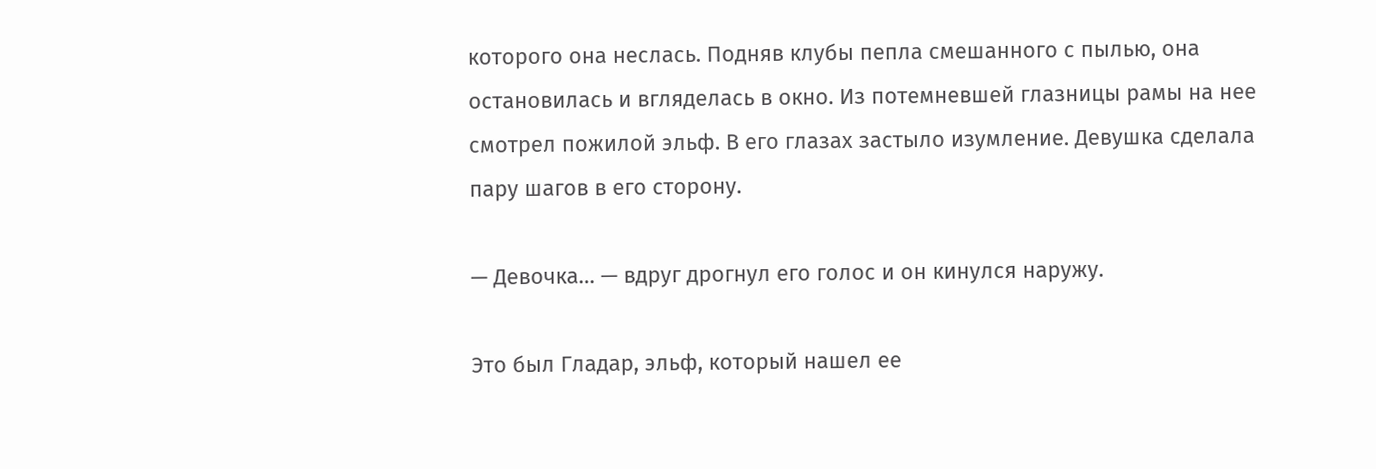которого она неслась. Подняв клубы пепла смешанного с пылью, она остановилась и вгляделась в окно. Из потемневшей глазницы рамы на нее смотрел пожилой эльф. В его глазах застыло изумление. Девушка сделала пару шагов в его сторону.

— Девочка… — вдруг дрогнул его голос и он кинулся наружу.

Это был Гладар, эльф, который нашел ее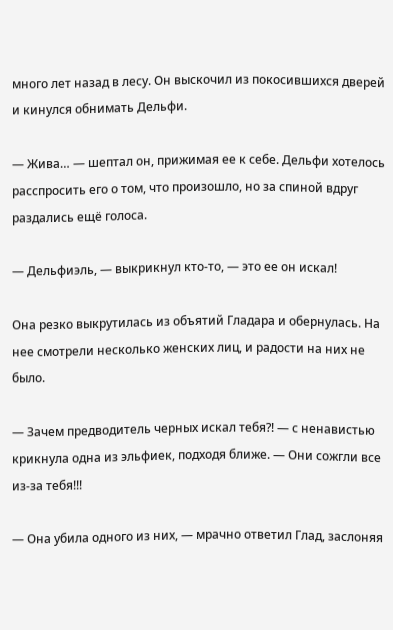много лет назад в лесу. Он выскочил из покосившихся дверей и кинулся обнимать Дельфи.

— Жива… — шептал он, прижимая ее к себе. Дельфи хотелось расспросить его о том, что произошло, но за спиной вдруг раздались ещё голоса.

— Дельфиэль, — выкрикнул кто-то, — это ее он искал!

Она резко выкрутилась из объятий Гладара и обернулась. На нее смотрели несколько женских лиц, и радости на них не было.

— Зачем предводитель черных искал тебя?! — с ненавистью крикнула одна из эльфиек, подходя ближе. — Они сожгли все из-за тебя!!!

— Она убила одного из них, — мрачно ответил Глад, заслоняя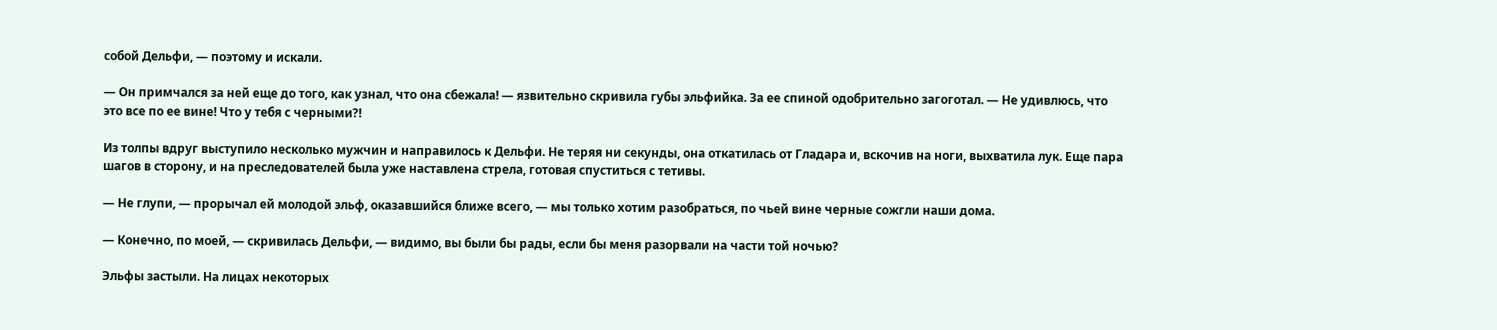собой Дельфи, — поэтому и искали.

— Он примчался за ней еще до того, как узнал, что она сбежала! — язвительно скривила губы эльфийка. За ее спиной одобрительно загоготал. — Не удивлюсь, что это все по ее вине! Что у тебя с черными?!

Из толпы вдруг выступило несколько мужчин и направилось к Дельфи. Не теряя ни секунды, она откатилась от Гладара и, вскочив на ноги, выхватила лук. Еще пара шагов в сторону, и на преследователей была уже наставлена стрела, готовая спуститься с тетивы.

— Не глупи, — прорычал ей молодой эльф, оказавшийся ближе всего, — мы только хотим разобраться, по чьей вине черные сожгли наши дома.

— Конечно, по моей, — скривилась Дельфи, — видимо, вы были бы рады, если бы меня разорвали на части той ночью?

Эльфы застыли. На лицах некоторых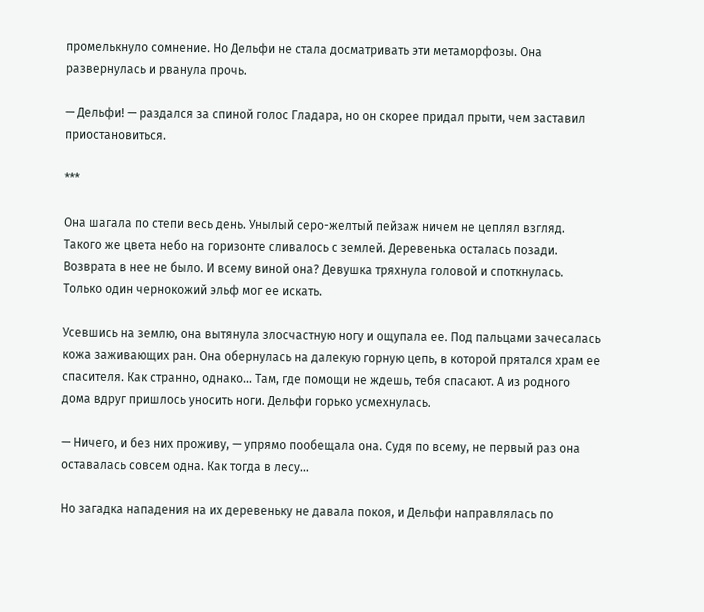промелькнуло сомнение. Но Дельфи не стала досматривать эти метаморфозы. Она развернулась и рванула прочь.

— Дельфи! — раздался за спиной голос Гладара, но он скорее придал прыти, чем заставил приостановиться.

***

Она шагала по степи весь день. Унылый серо-желтый пейзаж ничем не цеплял взгляд. Такого же цвета небо на горизонте сливалось с землей. Деревенька осталась позади. Возврата в нее не было. И всему виной она? Девушка тряхнула головой и споткнулась. Только один чернокожий эльф мог ее искать.

Усевшись на землю, она вытянула злосчастную ногу и ощупала ее. Под пальцами зачесалась кожа заживающих ран. Она обернулась на далекую горную цепь, в которой прятался храм ее спасителя. Как странно, однако… Там, где помощи не ждешь, тебя спасают. А из родного дома вдруг пришлось уносить ноги. Дельфи горько усмехнулась.

— Ничего, и без них проживу, — упрямо пообещала она. Судя по всему, не первый раз она оставалась совсем одна. Как тогда в лесу…

Но загадка нападения на их деревеньку не давала покоя, и Дельфи направлялась по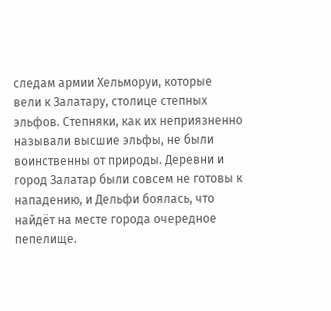следам армии Хельморуи, которые вели к Залатару, столице степных эльфов. Степняки, как их неприязненно называли высшие эльфы, не были воинственны от природы. Деревни и город Залатар были совсем не готовы к нападению, и Дельфи боялась, что найдёт на месте города очередное пепелище.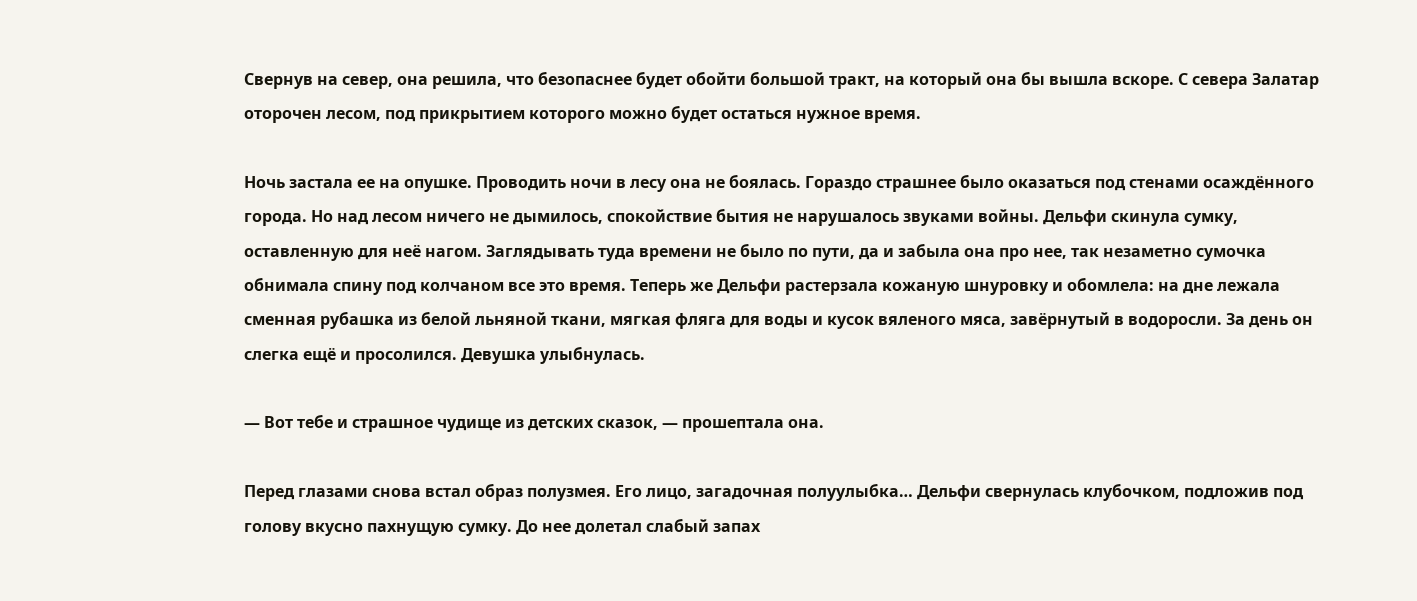Свернув на север, она решила, что безопаснее будет обойти большой тракт, на который она бы вышла вскоре. С севера Залатар оторочен лесом, под прикрытием которого можно будет остаться нужное время.

Ночь застала ее на опушке. Проводить ночи в лесу она не боялась. Гораздо страшнее было оказаться под стенами осаждённого города. Но над лесом ничего не дымилось, спокойствие бытия не нарушалось звуками войны. Дельфи скинула сумку, оставленную для неё нагом. Заглядывать туда времени не было по пути, да и забыла она про нее, так незаметно сумочка обнимала спину под колчаном все это время. Теперь же Дельфи растерзала кожаную шнуровку и обомлела: на дне лежала сменная рубашка из белой льняной ткани, мягкая фляга для воды и кусок вяленого мяса, завёрнутый в водоросли. За день он слегка ещё и просолился. Девушка улыбнулась.

— Вот тебе и страшное чудище из детских сказок, — прошептала она.

Перед глазами снова встал образ полузмея. Его лицо, загадочная полуулыбка… Дельфи свернулась клубочком, подложив под голову вкусно пахнущую сумку. До нее долетал слабый запах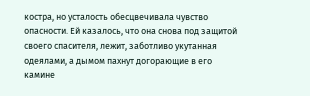костра, но усталость обесцвечивала чувство опасности. Ей казалось, что она снова под защитой своего спасителя, лежит, заботливо укутанная одеялами, а дымом пахнут догорающие в его камине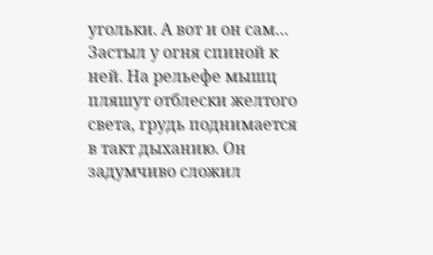угольки. А вот и он сам… Застыл у огня спиной к ней. На рельефе мышц пляшут отблески желтого света, грудь поднимается в такт дыханию. Он задумчиво сложил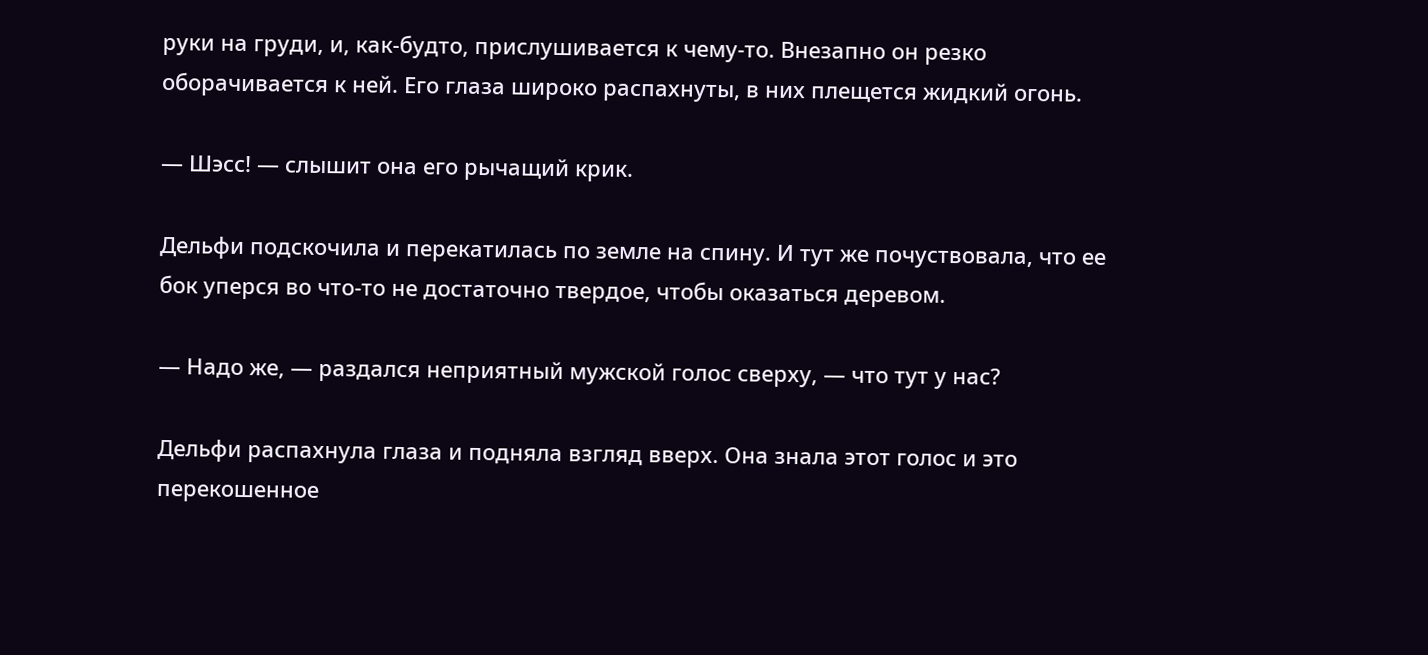руки на груди, и, как-будто, прислушивается к чему-то. Внезапно он резко оборачивается к ней. Его глаза широко распахнуты, в них плещется жидкий огонь.

— Шэсс! — слышит она его рычащий крик.

Дельфи подскочила и перекатилась по земле на спину. И тут же почуствовала, что ее бок уперся во что-то не достаточно твердое, чтобы оказаться деревом.

— Надо же, — раздался неприятный мужской голос сверху, — что тут у нас?

Дельфи распахнула глаза и подняла взгляд вверх. Она знала этот голос и это перекошенное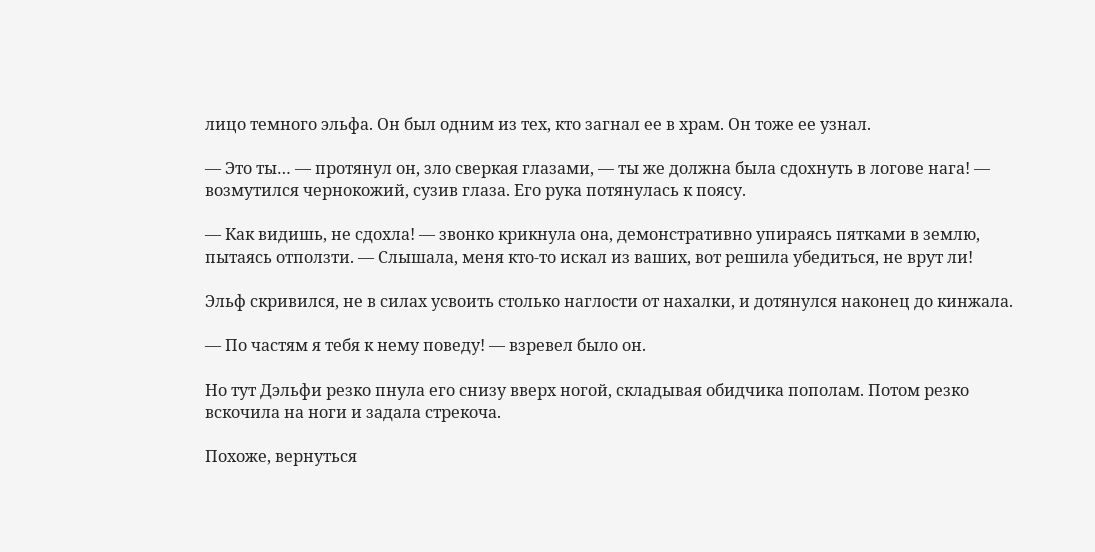лицо темного эльфа. Он был одним из тех, кто загнал ее в храм. Он тоже ее узнал.

— Это ты… — протянул он, зло сверкая глазами, — ты же должна была сдохнуть в логове нага! — возмутился чернокожий, сузив глаза. Его рука потянулась к поясу.

— Как видишь, не сдохла! — звонко крикнула она, демонстративно упираясь пятками в землю, пытаясь отползти. — Слышала, меня кто-то искал из ваших, вот решила убедиться, не врут ли!

Эльф скривился, не в силах усвоить столько наглости от нахалки, и дотянулся наконец до кинжала.

— По частям я тебя к нему поведу! — взревел было он.

Но тут Дэльфи резко пнула его снизу вверх ногой, складывая обидчика пополам. Потом резко вскочила на ноги и задала стрекоча.

Похоже, вернуться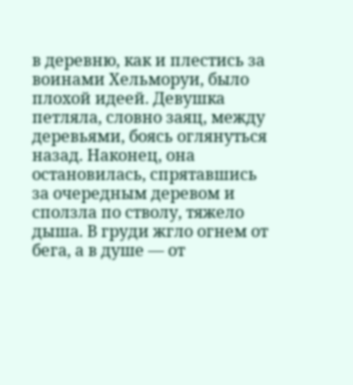в деревню, как и плестись за воинами Хельморуи, было плохой идеей. Девушка петляла, словно заяц, между деревьями, боясь оглянуться назад. Наконец, она остановилась, спрятавшись за очередным деревом и сползла по стволу, тяжело дыша. В груди жгло огнем от бега, а в душе — от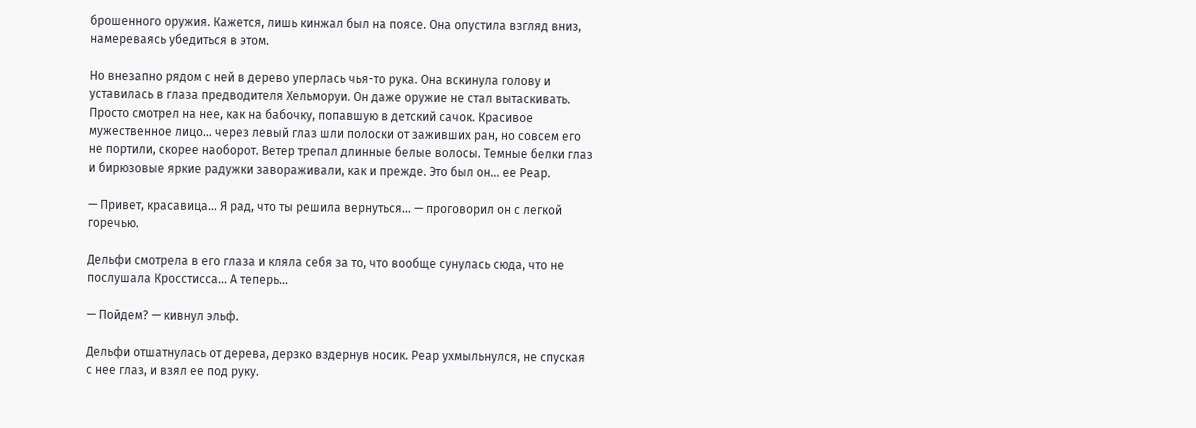брошенного оружия. Кажется, лишь кинжал был на поясе. Она опустила взгляд вниз, намереваясь убедиться в этом.

Но внезапно рядом с ней в дерево уперлась чья-то рука. Она вскинула голову и уставилась в глаза предводителя Хельморуи. Он даже оружие не стал вытаскивать. Просто смотрел на нее, как на бабочку, попавшую в детский сачок. Красивое мужественное лицо… через левый глаз шли полоски от заживших ран, но совсем его не портили, скорее наоборот. Ветер трепал длинные белые волосы. Темные белки глаз и бирюзовые яркие радужки завораживали, как и прежде. Это был он… ее Реар.

— Привет, красавица… Я рад, что ты решила вернуться… — проговорил он с легкой горечью.

Дельфи смотрела в его глаза и кляла себя за то, что вообще сунулась сюда, что не послушала Кросстисса… А теперь…

— Пойдем? — кивнул эльф.

Дельфи отшатнулась от дерева, дерзко вздернув носик. Реар ухмыльнулся, не спуская с нее глаз, и взял ее под руку.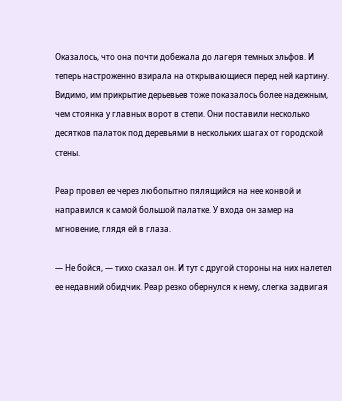Оказалось, что она почти добежала до лагеря темных эльфов. И теперь настроженно взирала на открывающиеся перед ней картину. Видимо, им прикрытие дерьевьев тоже показалось более надежным, чем стоянка у главных ворот в степи. Они поставили несколько десятков палаток под деревьями в нескольких шагах от городской стены.

Реар провел ее через любопытно пялящийся на нее конвой и направился к самой большой палатке. У входа он замер на мгновение, глядя ей в глаза.

— Не бойся, — тихо сказал он. И тут с другой стороны на них налетел ее недавний обидчик. Реар резко обернулся к нему, слегка задвигая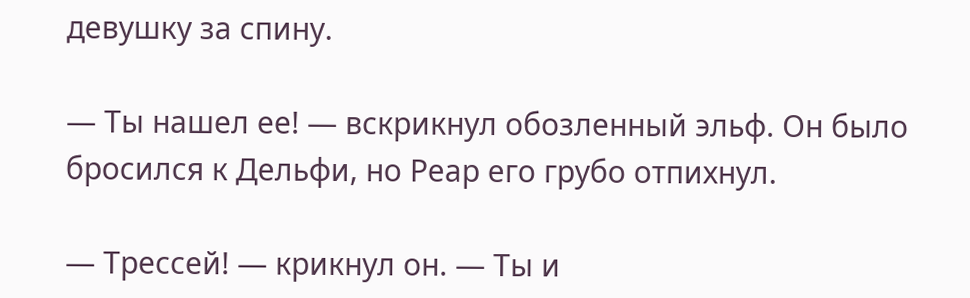девушку за спину.

— Ты нашел ее! — вскрикнул обозленный эльф. Он было бросился к Дельфи, но Реар его грубо отпихнул.

— Трессей! — крикнул он. — Ты и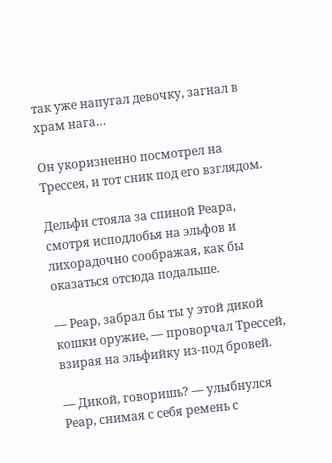так уже напугал девочку, загнал в храм нага…

Он укоризненно посмотрел на Трессея, и тот сник под его взглядом.

Дельфи стояла за спиной Реара, смотря исподлобья на эльфов и лихорадочно соображая, как бы оказаться отсюда подальше.

— Реар, забрал бы ты у этой дикой кошки оружие, — проворчал Трессей, взирая на эльфийку из-под бровей.

— Дикой, говоришь? — улыбнулся Реар, снимая с себя ремень с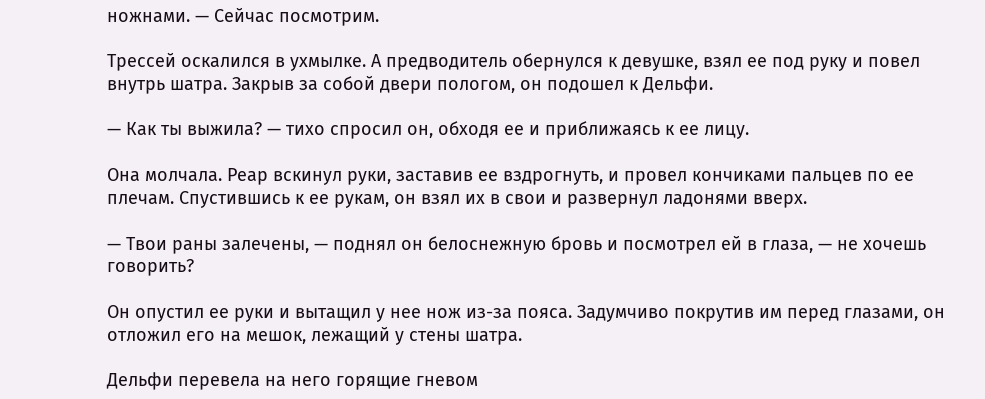ножнами. — Сейчас посмотрим.

Трессей оскалился в ухмылке. А предводитель обернулся к девушке, взял ее под руку и повел внутрь шатра. Закрыв за собой двери пологом, он подошел к Дельфи.

— Как ты выжила? — тихо спросил он, обходя ее и приближаясь к ее лицу.

Она молчала. Реар вскинул руки, заставив ее вздрогнуть, и провел кончиками пальцев по ее плечам. Спустившись к ее рукам, он взял их в свои и развернул ладонями вверх.

— Твои раны залечены, — поднял он белоснежную бровь и посмотрел ей в глаза, — не хочешь говорить?

Он опустил ее руки и вытащил у нее нож из-за пояса. Задумчиво покрутив им перед глазами, он отложил его на мешок, лежащий у стены шатра.

Дельфи перевела на него горящие гневом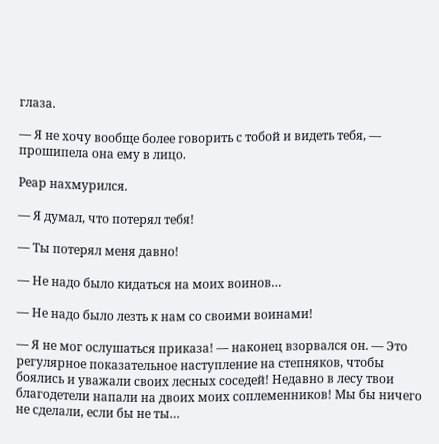глаза.

— Я не хочу вообще более говорить с тобой и видеть тебя, — прошипела она ему в лицо.

Реар нахмурился.

— Я думал, что потерял тебя!

— Ты потерял меня давно!

— Не надо было кидаться на моих воинов…

— Не надо было лезть к нам со своими воинами!

— Я не мог ослушаться приказа! — наконец взорвался он. — Это регулярное показательное наступление на степняков, чтобы боялись и уважали своих лесных соседей! Недавно в лесу твои благодетели напали на двоих моих соплеменников! Мы бы ничего не сделали, если бы не ты…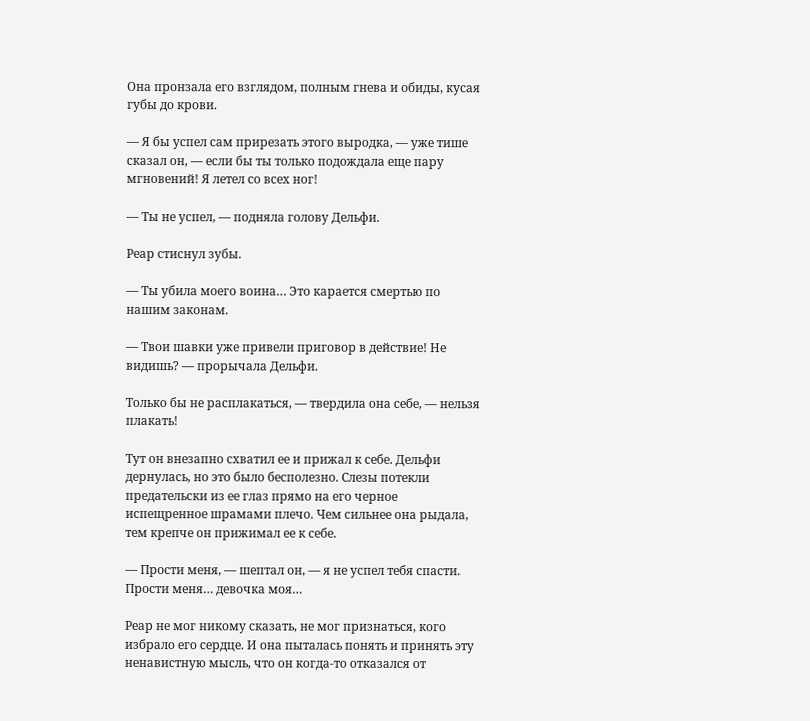Она пронзала его взглядом, полным гнева и обиды, кусая губы до крови.

— Я бы успел сам прирезать этого выродка, — уже тише сказал он, — если бы ты только подождала еще пару мгновений! Я летел со всех ног!

— Ты не успел, — подняла голову Дельфи.

Реар стиснул зубы.

— Ты убила моего воина… Это карается смертью по нашим законам.

— Твои шавки уже привели приговор в действие! Не видишь? — прорычала Дельфи.

Только бы не расплакаться, — твердила она себе, — нельзя плакать!

Тут он внезапно схватил ее и прижал к себе. Дельфи дернулась, но это было бесполезно. Слезы потекли предательски из ее глаз прямо на его черное испещренное шрамами плечо. Чем сильнее она рыдала, тем крепче он прижимал ее к себе.

— Прости меня, — шептал он, — я не успел тебя спасти. Прости меня… девочка моя…

Реар не мог никому сказать, не мог признаться, кого избрало его сердце. И она пыталась понять и принять эту ненавистную мысль, что он когда-то отказался от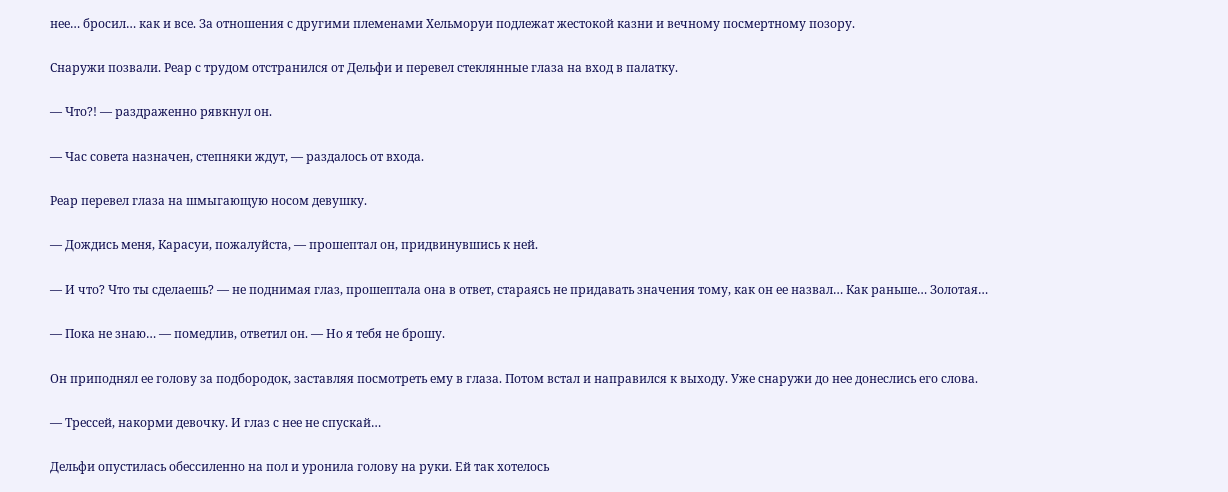нее… бросил… как и все. За отношения с другими племенами Хельморуи подлежат жестокой казни и вечному посмертному позору.

Снаружи позвали. Реар с трудом отстранился от Дельфи и перевел стеклянные глаза на вход в палатку.

— Что?! — раздраженно рявкнул он.

— Час совета назначен, степняки ждут, — раздалось от входа.

Реар перевел глаза на шмыгающую носом девушку.

— Дождись меня, Карасуи, пожалуйста, — прошептал он, придвинувшись к ней.

— И что? Что ты сделаешь? — не поднимая глаз, прошептала она в ответ, стараясь не придавать значения тому, как он ее назвал… Как раньше… Золотая…

— Пока не знаю… — помедлив, ответил он. — Но я тебя не брошу.

Он приподнял ее голову за подбородок, заставляя посмотреть ему в глаза. Потом встал и направился к выходу. Уже снаружи до нее донеслись его слова.

— Трессей, накорми девочку. И глаз с нее не спускай…

Дельфи опустилась обессиленно на пол и уронила голову на руки. Ей так хотелось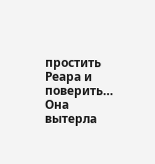простить Реара и поверить… Она вытерла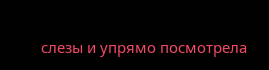слезы и упрямо посмотрела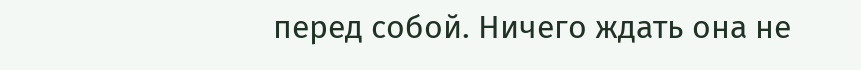перед собой. Ничего ждать она не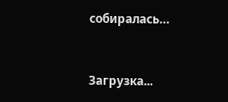собиралась…


Загрузка...